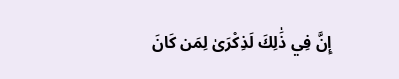إِنَّ فِي ذَٰلِكَ لَذِكْرَىٰ لِمَن كَانَ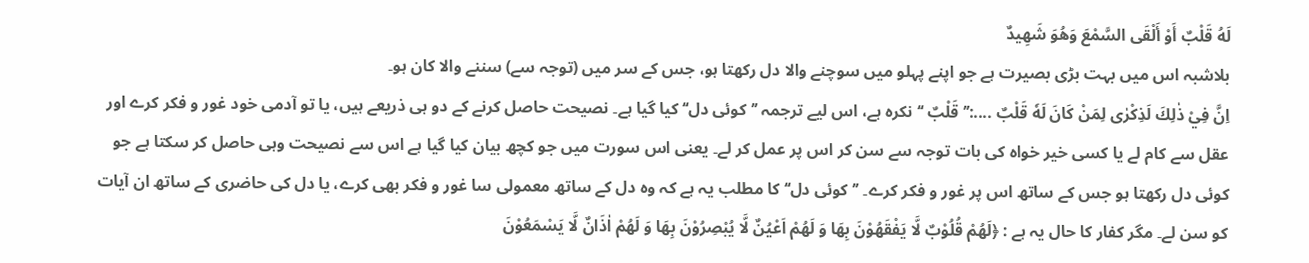لَهُ قَلْبٌ أَوْ أَلْقَى السَّمْعَ وَهُوَ شَهِيدٌ
بلاشبہ اس میں بہت بڑی بصیرت ہے جو اپنے پہلو میں سوچنے والا دل رکھتا ہو، جس کے سر میں (توجہ سے) سننے والا کان ہو۔
اِنَّ فِيْ ذٰلِكَ لَذِكْرٰى لِمَنْ كَانَ لَهٗ قَلْبٌ ....:’’ قَلْبٌ ‘‘ نکرہ ہے، اس لیے ترجمہ ’’کوئی دل‘‘ کیا گیا ہے۔ نصیحت حاصل کرنے کے دو ہی ذریعے ہیں، یا تو آدمی خود غور و فکر کرے اور عقل سے کام لے یا کسی خیر خواہ کی بات توجہ سے سن کر اس پر عمل کر لے۔ یعنی اس سورت میں جو کچھ بیان کیا گیا ہے اس سے نصیحت وہی حاصل کر سکتا ہے جو کوئی دل رکھتا ہو جس کے ساتھ اس پر غور و فکر کرے۔ ’’کوئی دل‘‘ کا مطلب یہ ہے کہ وہ دل کے ساتھ معمولی سا غور و فکر بھی کرے، یا دل کی حاضری کے ساتھ ان آیات کو سن لے۔ مگر کفار کا حال یہ ہے : ﴿لَهُمْ قُلُوْبٌ لَّا يَفْقَهُوْنَ بِهَا وَ لَهُمْ اَعْيُنٌ لَّا يُبْصِرُوْنَ بِهَا وَ لَهُمْ اٰذَانٌ لَّا يَسْمَعُوْنَ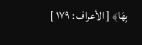بِهَا﴾ [ الأعراف : ۱۷۹ ]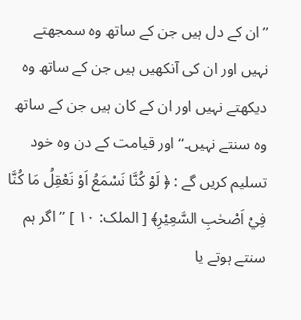’’ان کے دل ہیں جن کے ساتھ وہ سمجھتے نہیں اور ان کی آنکھیں ہیں جن کے ساتھ وہ دیکھتے نہیں اور ان کے کان ہیں جن کے ساتھ وہ سنتے نہیں۔‘‘ اور قیامت کے دن وہ خود تسلیم کریں گے : ﴿ لَوْ كُنَّا نَسْمَعُ اَوْ نَعْقِلُ مَا كُنَّا فِيْ اَصْحٰبِ السَّعِيْرِ﴾ [ الملک: ۱۰ ] ’’اگر ہم سنتے ہوتے یا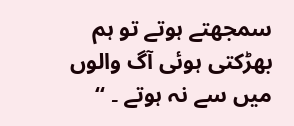سمجھتے ہوتے تو ہم بھڑکتی ہوئی آگ والوں میں سے نہ ہوتے ۔ ‘‘